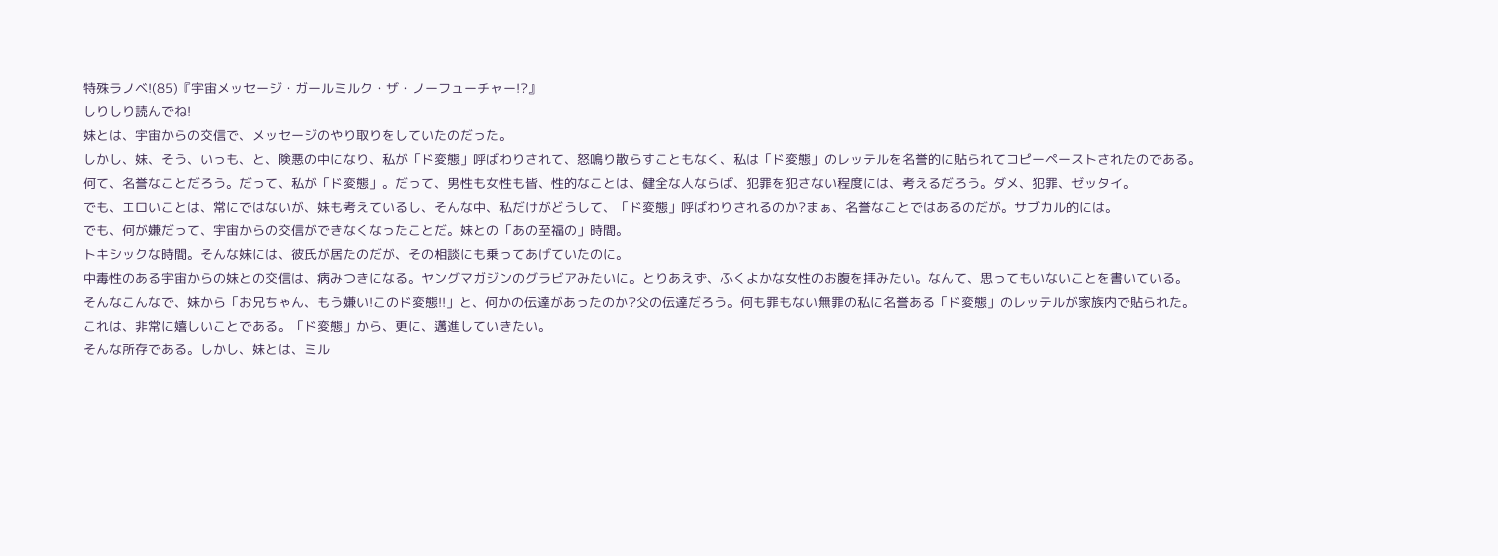特殊ラノベ!(85)『宇宙メッセージ・ガールミルク・ザ・ノーフューチャー!?』
しりしり読んでね!
妹とは、宇宙からの交信で、メッセージのやり取りをしていたのだった。
しかし、妹、そう、いっも、と、険悪の中になり、私が「ド変態」呼ばわりされて、怒鳴り散らすこともなく、私は「ド変態」のレッテルを名誉的に貼られてコピーペーストされたのである。
何て、名誉なことだろう。だって、私が「ド変態」。だって、男性も女性も皆、性的なことは、健全な人ならば、犯罪を犯さない程度には、考えるだろう。ダメ、犯罪、ゼッタイ。
でも、エロいことは、常にではないが、妹も考えているし、そんな中、私だけがどうして、「ド変態」呼ばわりされるのか?まぁ、名誉なことではあるのだが。サブカル的には。
でも、何が嫌だって、宇宙からの交信ができなくなったことだ。妹との「あの至福の」時間。
トキシックな時間。そんな妹には、彼氏が居たのだが、その相談にも乗ってあげていたのに。
中毒性のある宇宙からの妹との交信は、病みつきになる。ヤングマガジンのグラビアみたいに。とりあえず、ふくよかな女性のお腹を拝みたい。なんて、思ってもいないことを書いている。
そんなこんなで、妹から「お兄ちゃん、もう嫌い!このド変態!!」と、何かの伝達があったのか?父の伝達だろう。何も罪もない無罪の私に名誉ある「ド変態」のレッテルが家族内で貼られた。
これは、非常に嬉しいことである。「ド変態」から、更に、邁進していきたい。
そんな所存である。しかし、妹とは、ミル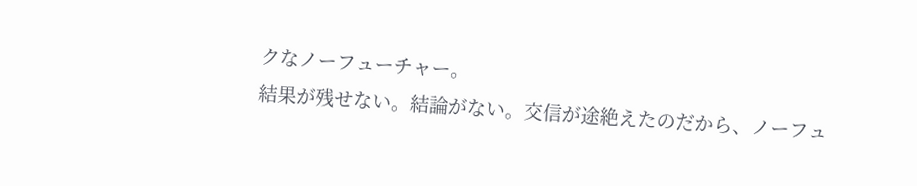クなノーフューチャー。
結果が残せない。結論がない。交信が途絶えたのだから、ノーフュ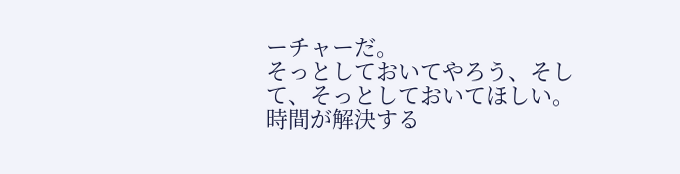ーチャーだ。
そっとしておいてやろう、そして、そっとしておいてほしい。
時間が解決する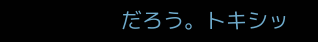だろう。トキシッ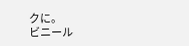クに。
ビニール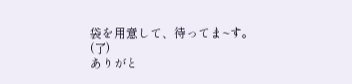袋を用意して、待ってま~す。
(了)
ありがと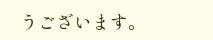うございます。